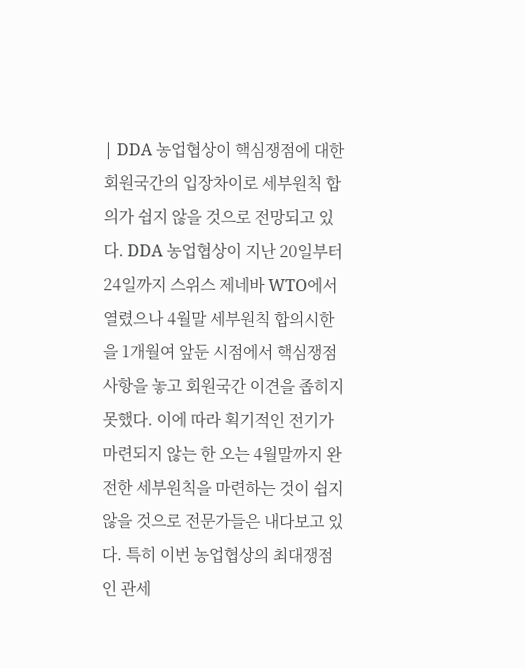| DDA 농업협상이 핵심쟁점에 대한 회원국간의 입장차이로 세부원칙 합의가 쉽지 않을 것으로 전망되고 있다. DDA 농업협상이 지난 20일부터 24일까지 스위스 제네바 WTO에서 열렸으나 4월말 세부원칙 합의시한을 1개월여 앞둔 시점에서 핵심쟁점 사항을 놓고 회원국간 이견을 좁히지 못했다. 이에 따라 획기적인 전기가 마련되지 않는 한 오는 4월말까지 완전한 세부원칙을 마련하는 것이 쉽지 않을 것으로 전문가들은 내다보고 있다. 특히 이번 농업협상의 최대쟁점인 관세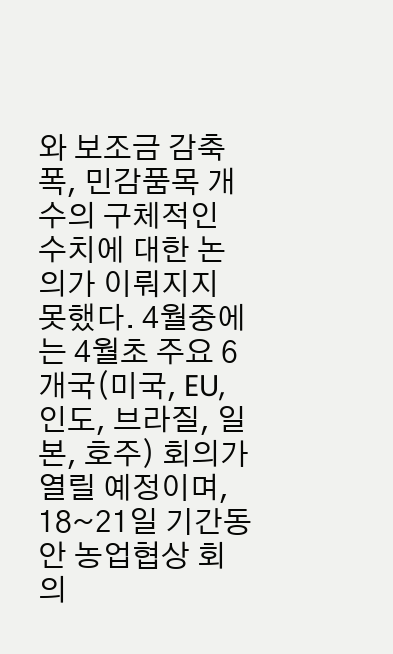와 보조금 감축폭, 민감품목 개수의 구체적인 수치에 대한 논의가 이뤄지지 못했다. 4월중에는 4월초 주요 6개국(미국, EU, 인도, 브라질, 일본, 호주) 회의가 열릴 예정이며, 18~21일 기간동안 농업협상 회의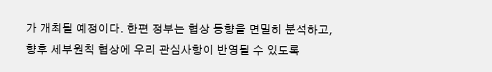가 개최될 예정이다. 한편 정부는 협상 동향을 면밀히 분석하고, 향후 세부원칙 협상에 우리 관심사항이 반영될 수 있도록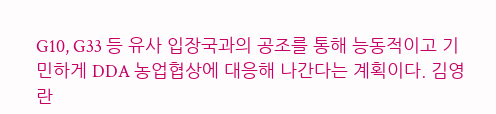G10, G33 등 유사 입장국과의 공조를 통해 능동적이고 기민하게 DDA 농업협상에 대응해 나간다는 계획이다. 김영란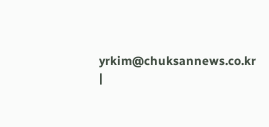yrkim@chuksannews.co.kr |